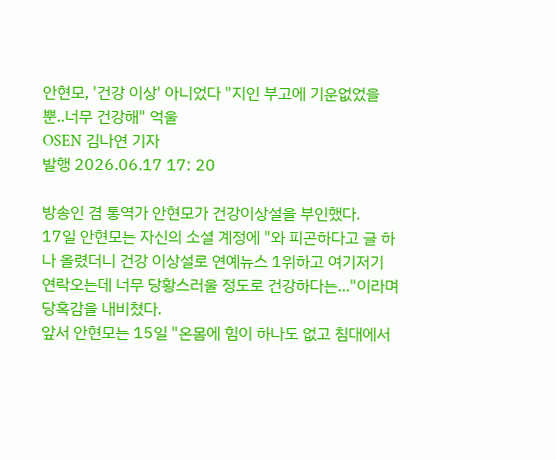안현모, '건강 이상' 아니었다 "지인 부고에 기운없었을뿐..너무 건강해" 억울
OSEN 김나연 기자
발행 2026.06.17 17: 20

방송인 겸 통역가 안현모가 건강이상설을 부인했다.
17일 안현모는 자신의 소셜 계정에 "와 피곤하다고 글 하나 올렸더니 건강 이상설로 연예뉴스 1위하고 여기저기 연락오는데 너무 당황스러울 정도로 건강하다는..."이라며 당혹감을 내비쳤다.
앞서 안현모는 15일 "온몸에 힘이 하나도 없고 침대에서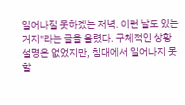일어나질 못하겠는 저녁. 이런 날도 있는 거지"라는 글을 올렸다. 구체적인 상황 설명은 없었지만, 침대에서 일어나지 못할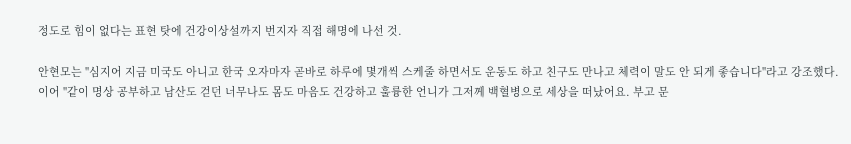정도로 힘이 없다는 표현 탓에 건강이상설까지 번지자 직접 해명에 나선 것.

안현모는 "심지어 지금 미국도 아니고 한국 오자마자 곧바로 하루에 몇개씩 스케줄 하면서도 운동도 하고 친구도 만나고 체력이 말도 안 되게 좋습니다"라고 강조했다.
이어 "같이 명상 공부하고 남산도 걷던 너무나도 몸도 마음도 건강하고 훌륭한 언니가 그저께 백혈병으로 세상을 떠났어요. 부고 문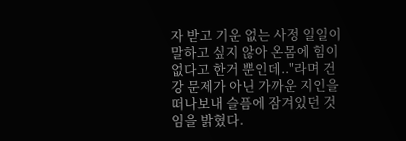자 받고 기운 없는 사정 일일이 말하고 싶지 않아 온몸에 힘이 없다고 한거 뿐인데.."라며 건강 문제가 아닌 가까운 지인을 떠나보내 슬픔에 잠겨있던 것임을 밝혔다.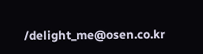/delight_me@osen.co.kr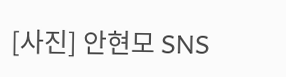[사진] 안현모 SNS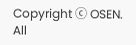Copyright ⓒ OSEN. All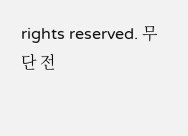rights reserved. 무단 전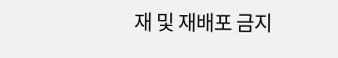재 및 재배포 금지